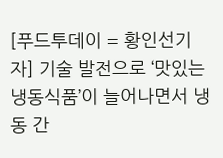[푸드투데이 = 황인선기자] 기술 발전으로 ‘맛있는 냉동식품’이 늘어나면서 냉동 간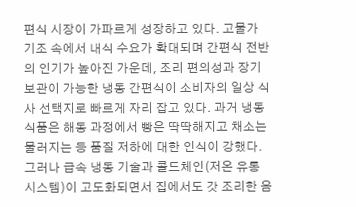편식 시장이 가파르게 성장하고 있다. 고물가 기조 속에서 내식 수요가 확대되며 간편식 전반의 인기가 높아진 가운데, 조리 편의성과 장기 보관이 가능한 냉동 간편식이 소비자의 일상 식사 선택지로 빠르게 자리 잡고 있다. 과거 냉동식품은 해동 과정에서 빵은 딱딱해지고 채소는 물러지는 등 품질 저하에 대한 인식이 강했다. 그러나 급속 냉동 기술과 콜드체인(저온 유통 시스템)이 고도화되면서 집에서도 갓 조리한 음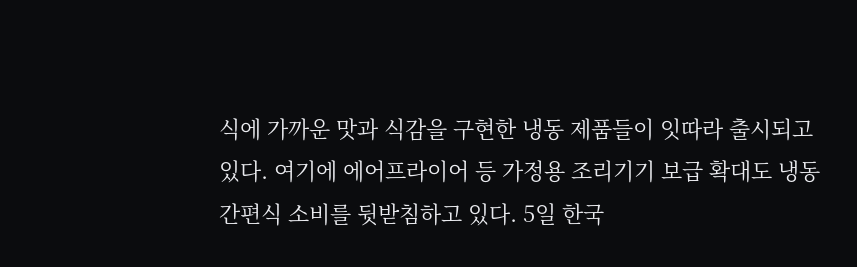식에 가까운 맛과 식감을 구현한 냉동 제품들이 잇따라 출시되고 있다. 여기에 에어프라이어 등 가정용 조리기기 보급 확대도 냉동 간편식 소비를 뒷받침하고 있다. 5일 한국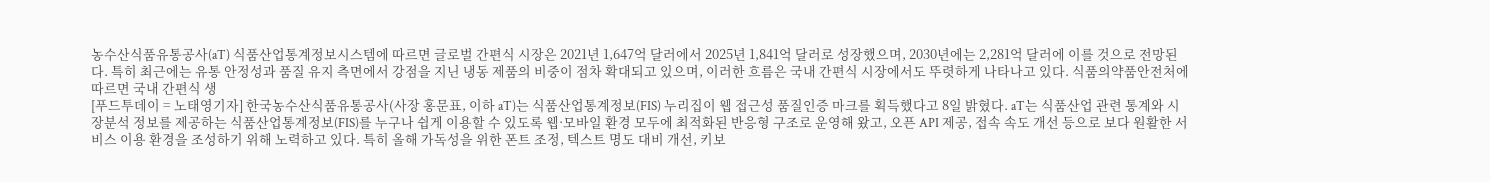농수산식품유통공사(aT) 식품산업통계정보시스템에 따르면 글로벌 간편식 시장은 2021년 1,647억 달러에서 2025년 1,841억 달러로 성장했으며, 2030년에는 2,281억 달러에 이를 것으로 전망된다. 특히 최근에는 유통 안정성과 품질 유지 측면에서 강점을 지닌 냉동 제품의 비중이 점차 확대되고 있으며, 이러한 흐름은 국내 간편식 시장에서도 뚜렷하게 나타나고 있다. 식품의약품안전처에 따르면 국내 간편식 생
[푸드투데이 = 노태영기자] 한국농수산식품유통공사(사장 홍문표, 이하 aT)는 식품산업통계정보(FIS) 누리집이 웹 접근성 품질인증 마크를 획득했다고 8일 밝혔다. aT는 식품산업 관련 통계와 시장분석 정보를 제공하는 식품산업통계정보(FIS)를 누구나 쉽게 이용할 수 있도록 웹·모바일 환경 모두에 최적화된 반응형 구조로 운영해 왔고, 오픈 API 제공, 접속 속도 개선 등으로 보다 원활한 서비스 이용 환경을 조성하기 위해 노력하고 있다. 특히 올해 가독성을 위한 폰트 조정, 텍스트 명도 대비 개선, 키보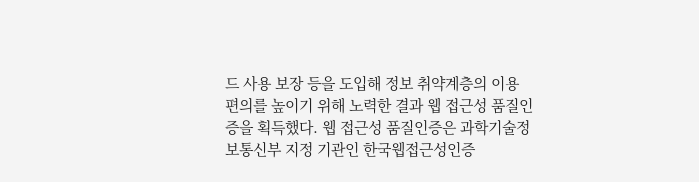드 사용 보장 등을 도입해 정보 취약계층의 이용 편의를 높이기 위해 노력한 결과 웹 접근성 품질인증을 획득했다. 웹 접근성 품질인증은 과학기술정보통신부 지정 기관인 한국웹접근성인증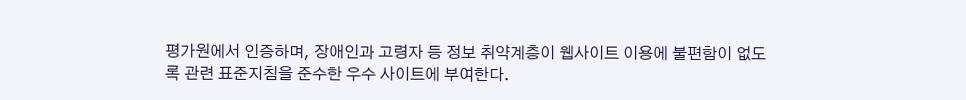평가원에서 인증하며, 장애인과 고령자 등 정보 취약계층이 웹사이트 이용에 불편함이 없도록 관련 표준지침을 준수한 우수 사이트에 부여한다.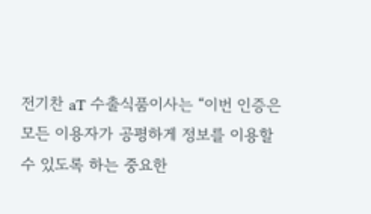전기찬 aT 수출식품이사는 “이번 인증은 모든 이용자가 공평하게 정보를 이용할 수 있도록 하는 중요한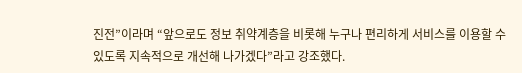진전”이라며 “앞으로도 정보 취약계층을 비롯해 누구나 편리하게 서비스를 이용할 수 있도록 지속적으로 개선해 나가겠다”라고 강조했다.